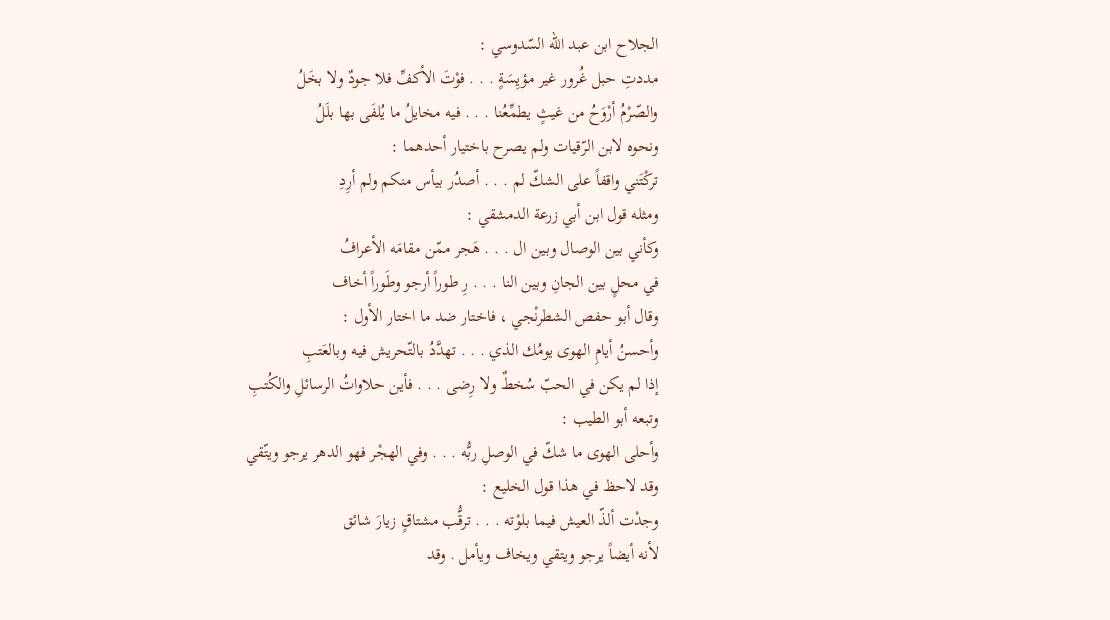الجلاح ابن عبد الله السّدوسي :
مددتِ حبل غُرور غير مؤيِسَةٍ . . . فوْتَ الأكفِّ فلا جودٌ ولا بخَلُ
والصّرْمُ أرْوَحُ من غيثٍ يطمِّعُنا . . . فيه مخايلُ ما يُلفَى بها بلَلُ
ونحوه لابن الرّقيات ولم يصرح باختيار أحدهما :
تركْتَني واقفاً على الشكّ لم . . . أصدُر بيأس منكم ولم أرِدِ
ومثله قول ابن أبي زرعة الدمشقي :
وكأني بين الوصال وبين ال . . . هَجر ممّن مقامَه الأعرافُ
في محلٍ بين الجانِ وبين النا . . . رِ طوراً أرجو وطَوراً أخاف
وقال أبو حفص الشطرنْجي ، فاختار ضد ما اختار الأول :
وأحسنُ أيامِ الهوى يومُك الذي . . . تهدَّدُ بالتّحريش فيه وبالعَتبِ
إذا لم يكن في الحبّ سُخطٌ ولا رِضى . . . فأين حلاواتُ الرسائلِ والكُتبِ
وتبعه أبو الطيب :
وأحلى الهوى ما شكّ في الوصلِ ربُّه . . . وفي الهجْر فهو الدهر يرجو ويتّقي
وقد لاحظ في هذا قول الخليع :
وجدْت ألذّ العيش فيما بلوْته . . . ترقُّب مشتاقٍ زيارَ شائق
لأنه أيضاً يرجو ويتقي ويخاف ويأمل . وقد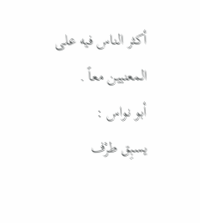أكثر الناس فيه على المعنيين معاً .
أبو نواس :
يسبِق طرْف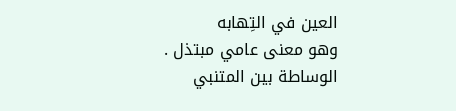العين في التِهابه
وهو معنى عامي مبتذل .
الوساطة بين المتنبي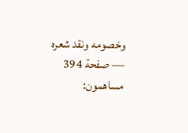وخصومه ونقد شعره — صفحة 394
مساهمون: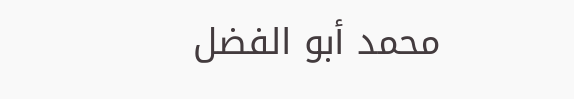محمد أبو الفضل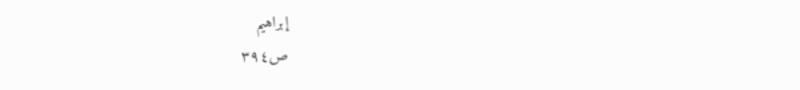إبراهيم
ص٣٩٤